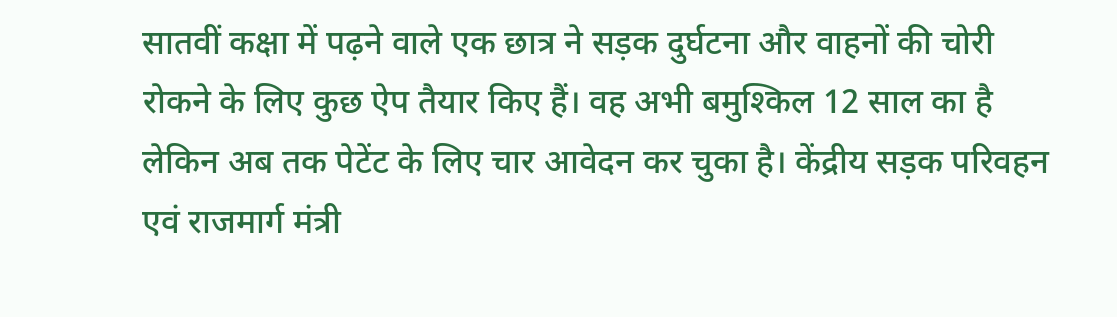सातवीं कक्षा में पढ़ने वाले एक छात्र ने सड़क दुर्घटना और वाहनों की चोरी रोकने के लिए कुछ ऐप तैयार किए हैं। वह अभी बमुश्किल 12 साल का है लेकिन अब तक पेटेंट के लिए चार आवेदन कर चुका है। केंद्रीय सड़क परिवहन एवं राजमार्ग मंत्री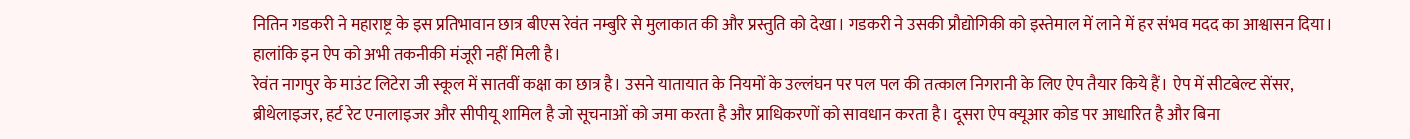नितिन गडकरी ने महाराष्ट्र के इस प्रतिभावान छात्र बीएस रेवंत नम्बुरि से मुलाकात की और प्रस्तुति को देखा। गडकरी ने उसकी प्रौद्योगिकी को इस्तेमाल में लाने में हर संभव मदद का आश्वासन दिया। हालांकि इन ऐप को अभी तकनीकी मंजूरी नहीं मिली है।
रेवंत नागपुर के माउंट लिटेरा जी स्कूल में सातवीं कक्षा का छात्र है। उसने यातायात के नियमों के उल्लंघन पर पल पल की तत्काल निगरानी के लिए ऐप तैयार किये हैं। ऐप में सीटबेल्ट सेंसर, ब्रीथेलाइजर, हर्ट रेट एनालाइजर और सीपीयू शामिल है जो सूचनाओं को जमा करता है और प्राधिकरणों को सावधान करता है। दूसरा ऐप क्यूआर कोड पर आधारित है और बिना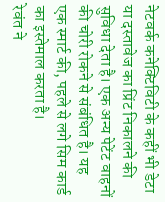नेटवर्क कनेक्टिविटी के कहीं भी डेटा या दस्तावेज का प्रिंट निकालने की सुविधा देता है। एक अन्य पेटेंट वाहनों की चोरी रोकने से संबंधित है। यह एक स्मार्ट की, पहले से लगे सिम कार्ड का इस्तेमाल करता है।
रेवंत ने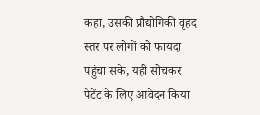कहा, उसकी प्रौद्योगिकी वृहद स्तर पर लोगों को फायदा पहुंचा सके, यही सोचकर पेटेंट के लिए आवेदन किया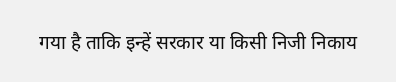गया है ताकि इन्हें सरकार या किसी निजी निकाय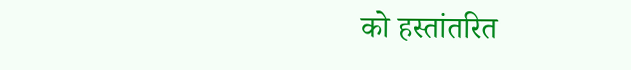को हस्तांतरित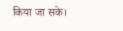किया जा सके।